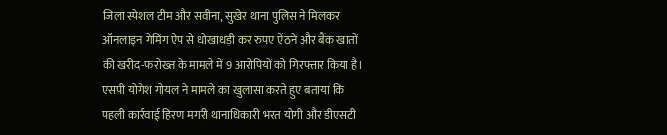जिला स्पेशल टीम और सवीना, सुखेर थाना पुलिस ने मिलकर ऑनलाइन गेमिंग ऐप से धोखाधड़ी कर रुपए ऐंठने और बैंक खातों की खरीद-फरोख्त के मामले में 9 आरोपियों को गिरफ्तार किया है। एसपी योगेश गोयल ने मामले का खुलासा करते हुए बताया कि पहली कार्रवाई हिरण मगरी थानाधिकारी भरत योगी और डीएसटी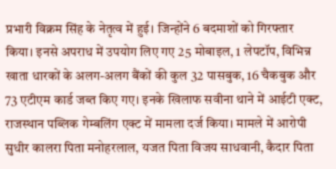प्रभारी विक्रम सिंह के नेतृत्व में हुई। जिन्होंने 6 बदमाशों को गिरफ्तार किया। इनसे अपराध में उपयोग लिए गए 25 मोबाइल, 1 लेपटॉप, विभिन्न खाता धारकों के अलग-अलग बैंकों की कुल 32 पासबुक, 16 चैकबुक और 73 एटीएम कार्ड जब्त किए गए। इनके खिलाफ सवीना थाने में आईटी एक्ट, राजस्थान पब्लिक गेम्बलिंग एक्ट में मामला दर्ज किया। मामले में आरोपी सुधीर कालरा पिता मनोहरलाल, यजत पिता विजय साधवानी, कैदार पिता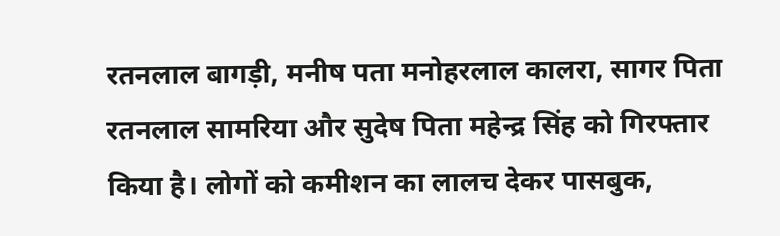रतनलाल बागड़ी, मनीष पता मनोहरलाल कालरा, सागर पिता रतनलाल सामरिया और सुदेष पिता महेन्द्र सिंह को गिरफ्तार किया है। लोगों को कमीशन का लालच देकर पासबुक,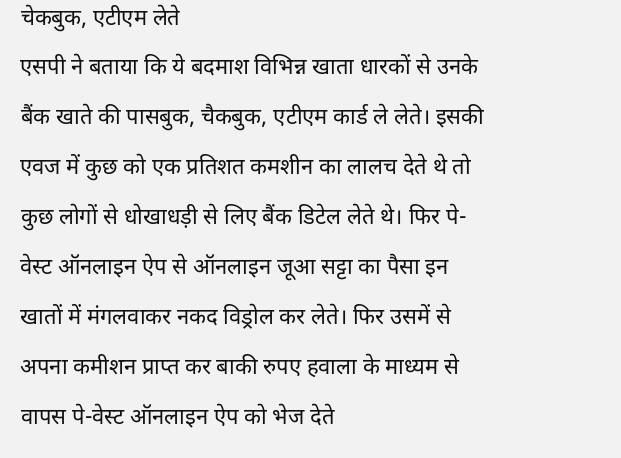चेकबुक, एटीएम लेते
एसपी ने बताया कि ये बदमाश विभिन्न खाता धारकों से उनके बैंक खाते की पासबुक, चैकबुक, एटीएम कार्ड ले लेते। इसकी एवज में कुछ को एक प्रतिशत कमशीन का लालच देते थे तो कुछ लोगों से धोखाधड़ी से लिए बैंक डिटेल लेते थे। फिर पे-वेस्ट ऑनलाइन ऐप से ऑनलाइन जूआ सट्टा का पैसा इन खातों में मंगलवाकर नकद विड्रोल कर लेते। फिर उसमें से अपना कमीशन प्राप्त कर बाकी रुपए हवाला के माध्यम से वापस पे-वेस्ट ऑनलाइन ऐप को भेज देते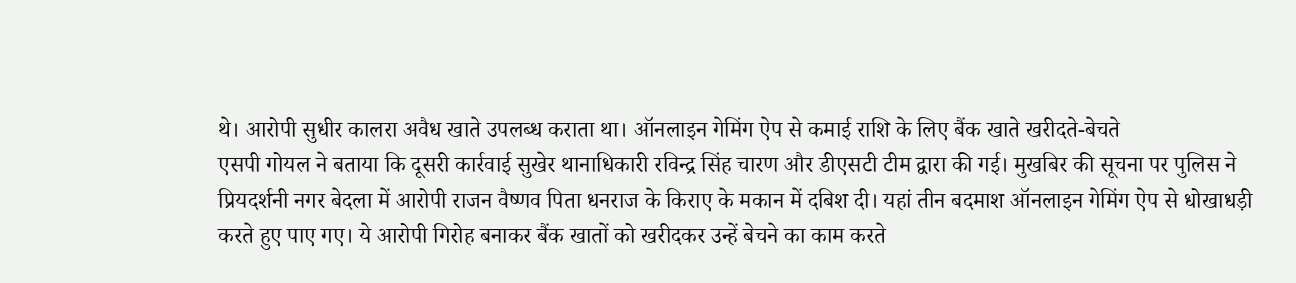थे। आरोपी सुधीर कालरा अवैध खाते उपलब्ध कराता था। ऑनलाइन गेमिंग ऐप से कमाई राशि के लिए बैंक खाते खरीदते-बेचते
एसपी गोयल ने बताया कि दूसरी कार्रवाई सुखेर थानाधिकारी रविन्द्र सिंह चारण और डीएसटी टीम द्वारा की गई। मुखबिर की सूचना पर पुलिस ने प्रियदर्शनी नगर बेदला में आरोपी राजन वैष्णव पिता धनराज के किराए के मकान में दबिश दी। यहां तीन बदमाश ऑनलाइन गेमिंग ऐप से धोखाधड़ी करते हुए पाए गए। ये आरोपी गिरोह बनाकर बैंक खातों को खरीदकर उन्हें बेचने का काम करते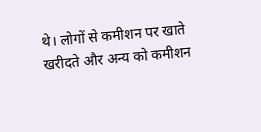थे। लोगों से कमीशन पर खाते खरीदते और अन्य को कमीशन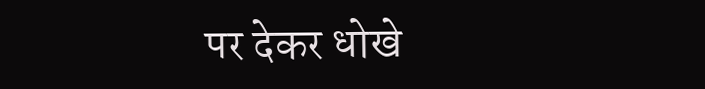पर देकर धोखे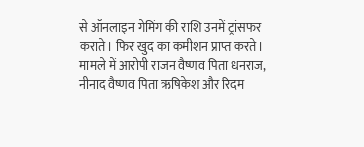से ऑनलाइन गेमिंग की राशि उनमें ट्रांसफर कराते। फिर खुद का कमीशन प्राप्त करते। मामले में आरोपी राजन वैष्णव पिता धनराज, नीनाद वैष्णव पिता ऋषिकेश और रिदम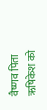वैष्णव पिता ऋषिकेश को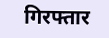गिरफ्तार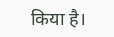किया है।